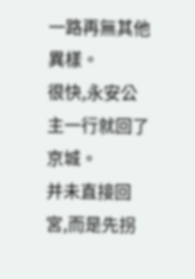一路再無其他異樣。
很快,永安公主一行就回了京城。
并未直接回宮,而是先拐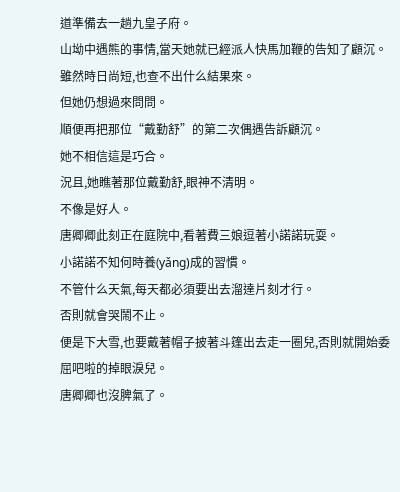道準備去一趟九皇子府。
山坳中遇熊的事情,當天她就已經派人快馬加鞭的告知了顧沉。
雖然時日尚短,也查不出什么結果來。
但她仍想過來問問。
順便再把那位“戴勤舒”的第二次偶遇告訴顧沉。
她不相信這是巧合。
況且,她瞧著那位戴勤舒,眼神不清明。
不像是好人。
唐卿卿此刻正在庭院中,看著費三娘逗著小諾諾玩耍。
小諾諾不知何時養(yǎng)成的習慣。
不管什么天氣,每天都必須要出去溜達片刻才行。
否則就會哭鬧不止。
便是下大雪,也要戴著帽子披著斗篷出去走一圈兒,否則就開始委屈吧啦的掉眼淚兒。
唐卿卿也沒脾氣了。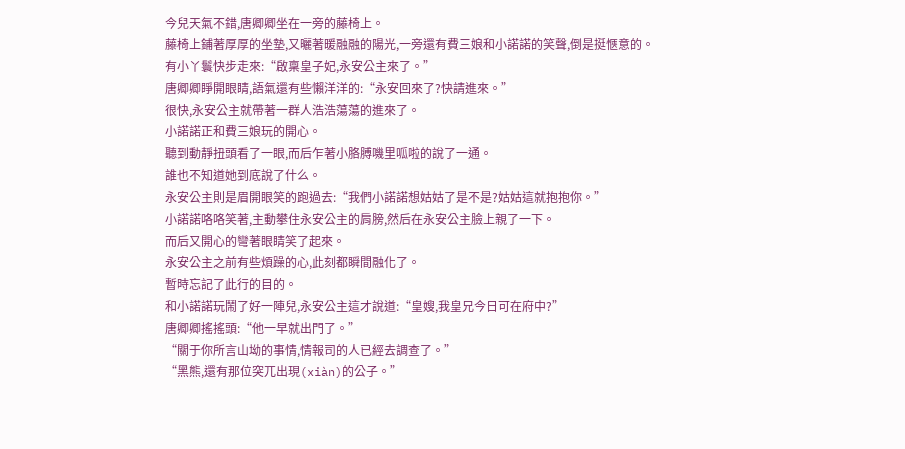今兒天氣不錯,唐卿卿坐在一旁的藤椅上。
藤椅上鋪著厚厚的坐墊,又曬著暖融融的陽光,一旁還有費三娘和小諾諾的笑聲,倒是挺愜意的。
有小丫鬟快步走來:“啟稟皇子妃,永安公主來了。”
唐卿卿睜開眼睛,語氣還有些懶洋洋的:“永安回來了?快請進來。”
很快,永安公主就帶著一群人浩浩蕩蕩的進來了。
小諾諾正和費三娘玩的開心。
聽到動靜扭頭看了一眼,而后乍著小胳膊嘰里呱啦的說了一通。
誰也不知道她到底說了什么。
永安公主則是眉開眼笑的跑過去:“我們小諾諾想姑姑了是不是?姑姑這就抱抱你。”
小諾諾咯咯笑著,主動攀住永安公主的肩膀,然后在永安公主臉上親了一下。
而后又開心的彎著眼睛笑了起來。
永安公主之前有些煩躁的心,此刻都瞬間融化了。
暫時忘記了此行的目的。
和小諾諾玩鬧了好一陣兒,永安公主這才說道:“皇嫂,我皇兄今日可在府中?”
唐卿卿搖搖頭:“他一早就出門了。”
“關于你所言山坳的事情,情報司的人已經去調查了。”
“黑熊,還有那位突兀出現(xiàn)的公子。”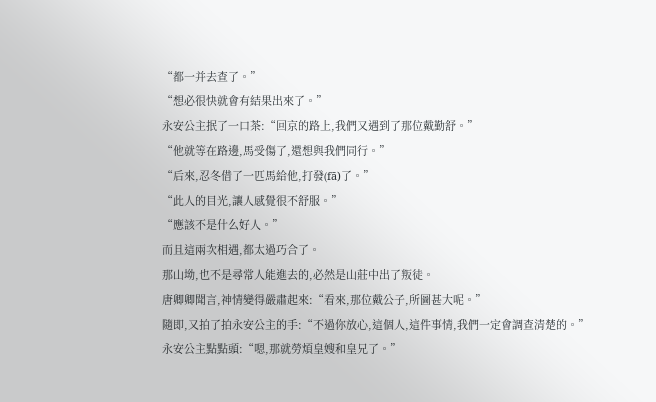“都一并去查了。”
“想必很快就會有結果出來了。”
永安公主抿了一口茶:“回京的路上,我們又遇到了那位戴勤舒。”
“他就等在路邊,馬受傷了,還想與我們同行。”
“后來,忍冬借了一匹馬給他,打發(fā)了。”
“此人的目光,讓人感覺很不舒服。”
“應該不是什么好人。”
而且這兩次相遇,都太過巧合了。
那山坳,也不是尋常人能進去的,必然是山莊中出了叛徒。
唐卿卿聞言,神情變得嚴肅起來:“看來,那位戴公子,所圖甚大呢。”
隨即,又拍了拍永安公主的手:“不過你放心,這個人,這件事情,我們一定會調查清楚的。”
永安公主點點頭:“嗯,那就勞煩皇嫂和皇兄了。”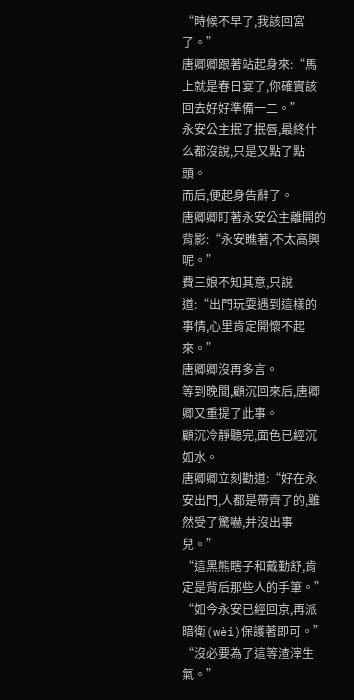“時候不早了,我該回宮了。”
唐卿卿跟著站起身來:“馬上就是春日宴了,你確實該回去好好準備一二。”
永安公主抿了抿唇,最終什么都沒說,只是又點了點頭。
而后,便起身告辭了。
唐卿卿盯著永安公主離開的背影:“永安瞧著,不太高興呢。”
費三娘不知其意,只說道:“出門玩耍遇到這樣的事情,心里肯定開懷不起來。”
唐卿卿沒再多言。
等到晚間,顧沉回來后,唐卿卿又重提了此事。
顧沉冷靜聽完,面色已經沉如水。
唐卿卿立刻勸道:“好在永安出門,人都是帶齊了的,雖然受了驚嚇,并沒出事兒。”
“這黑熊瞎子和戴勤舒,肯定是背后那些人的手筆。”
“如今永安已經回京,再派暗衛(wèi)保護著即可。”
“沒必要為了這等渣滓生氣。”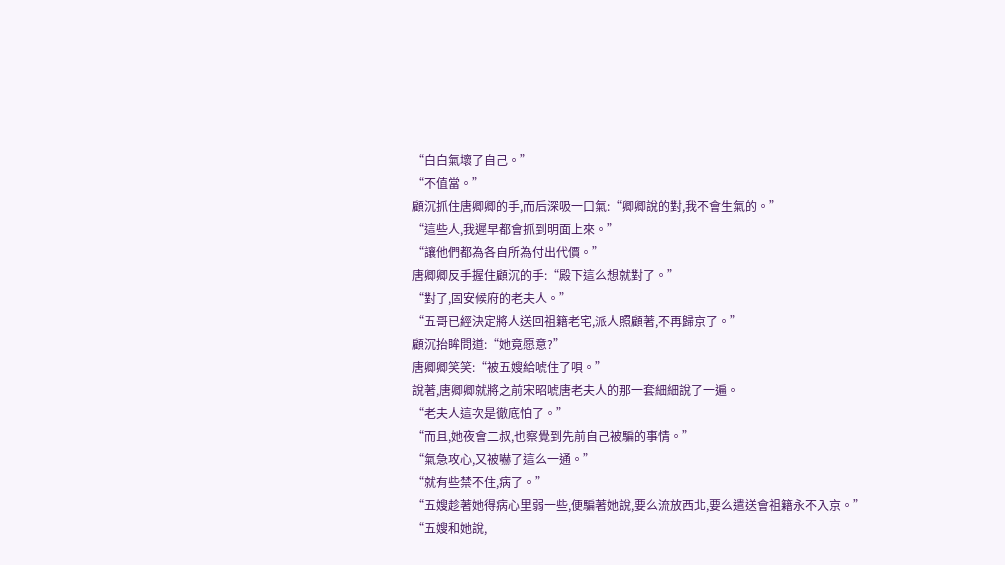“白白氣壞了自己。”
“不值當。”
顧沉抓住唐卿卿的手,而后深吸一口氣:“卿卿說的對,我不會生氣的。”
“這些人,我遲早都會抓到明面上來。”
“讓他們都為各自所為付出代價。”
唐卿卿反手握住顧沉的手:“殿下這么想就對了。”
“對了,固安候府的老夫人。”
“五哥已經決定將人送回祖籍老宅,派人照顧著,不再歸京了。”
顧沉抬眸問道:“她竟愿意?”
唐卿卿笑笑:“被五嫂給唬住了唄。”
說著,唐卿卿就將之前宋昭唬唐老夫人的那一套細細說了一遍。
“老夫人這次是徹底怕了。”
“而且,她夜會二叔,也察覺到先前自己被騙的事情。”
“氣急攻心,又被嚇了這么一通。”
“就有些禁不住,病了。”
“五嫂趁著她得病心里弱一些,便騙著她說,要么流放西北,要么遣送會祖籍永不入京。”
“五嫂和她說,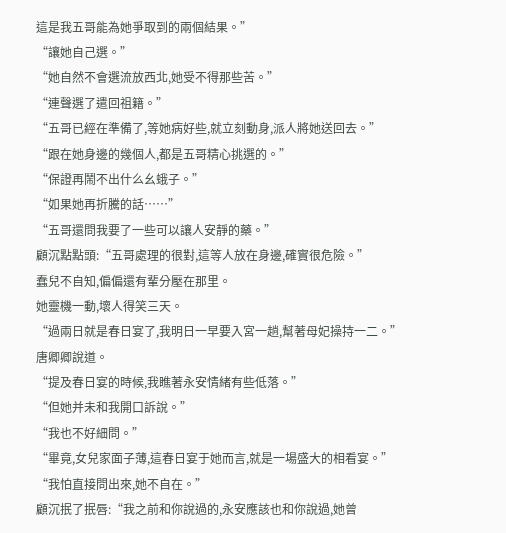這是我五哥能為她爭取到的兩個結果。”
“讓她自己選。”
“她自然不會選流放西北,她受不得那些苦。”
“連聲選了遣回祖籍。”
“五哥已經在準備了,等她病好些,就立刻動身,派人將她送回去。”
“跟在她身邊的幾個人,都是五哥精心挑選的。”
“保證再鬧不出什么幺蛾子。”
“如果她再折騰的話……”
“五哥還問我要了一些可以讓人安靜的藥。”
顧沉點點頭:“五哥處理的很對,這等人放在身邊,確實很危險。”
蠢兒不自知,偏偏還有輩分壓在那里。
她靈機一動,壞人得笑三天。
“過兩日就是春日宴了,我明日一早要入宮一趟,幫著母妃操持一二。”唐卿卿說道。
“提及春日宴的時候,我瞧著永安情緒有些低落。”
“但她并未和我開口訴說。”
“我也不好細問。”
“畢竟,女兒家面子薄,這春日宴于她而言,就是一場盛大的相看宴。”
“我怕直接問出來,她不自在。”
顧沉抿了抿唇:“我之前和你說過的,永安應該也和你說過,她曾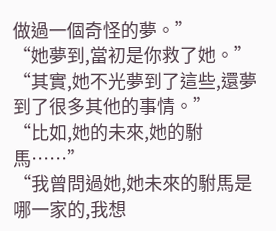做過一個奇怪的夢。”
“她夢到,當初是你救了她。”
“其實,她不光夢到了這些,還夢到了很多其他的事情。”
“比如,她的未來,她的駙馬……”
“我曾問過她,她未來的駙馬是哪一家的,我想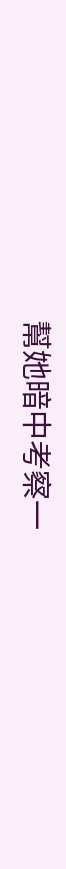幫她暗中考察一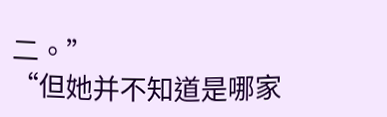二。”
“但她并不知道是哪家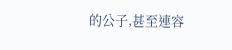的公子,甚至連容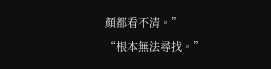顏都看不清。”
“根本無法尋找。”